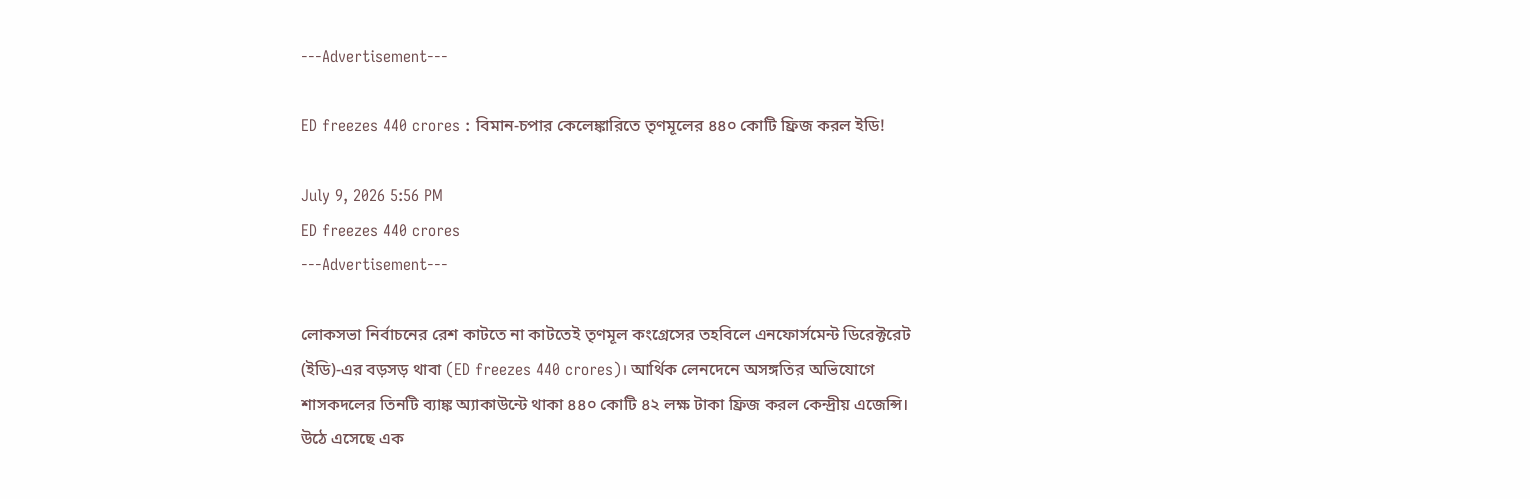---Advertisement---

ED freezes 440 crores : বিমান-চপার কেলেঙ্কারিতে তৃণমূলের ৪৪০ কোটি ফ্রিজ করল ইডি!

July 9, 2026 5:56 PM
ED freezes 440 crores
---Advertisement---

লোকসভা নির্বাচনের রেশ কাটতে না কাটতেই তৃণমূল কংগ্রেসের তহবিলে এনফোর্সমেন্ট ডিরেক্টরেট (ইডি)-এর বড়সড় থাবা (ED freezes 440 crores)। আর্থিক লেনদেনে অসঙ্গতির অভিযোগে শাসকদলের তিনটি ব্যাঙ্ক অ্যাকাউন্টে থাকা ৪৪০ কোটি ৪২ লক্ষ টাকা ফ্রিজ করল কেন্দ্রীয় এজেন্সি। উঠে এসেছে এক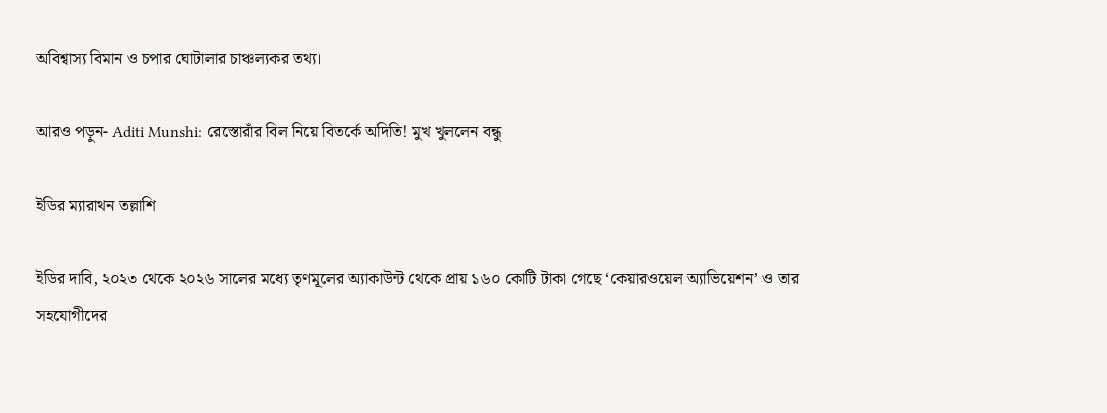অবিশ্বাস্য বিমান ও চপার ঘোটালার চাঞ্চল্যকর তথ্য।

আরও পড়ুন- Aditi Munshi: রেস্তোরাঁর বিল নিয়ে বিতর্কে অদিতি! মুখ খুললেন বন্ধু

ইডির ম্যারাথন তল্লাশি

ইডির দাবি, ২০২৩ থেকে ২০২৬ সালের মধ্যে তৃণমূলের অ্যাকাউন্ট থেকে প্রায় ১৬০ কোটি টাকা গেছে ‘কেয়ারওয়েল অ্যাভিয়েশন’ ও তার সহযোগীদের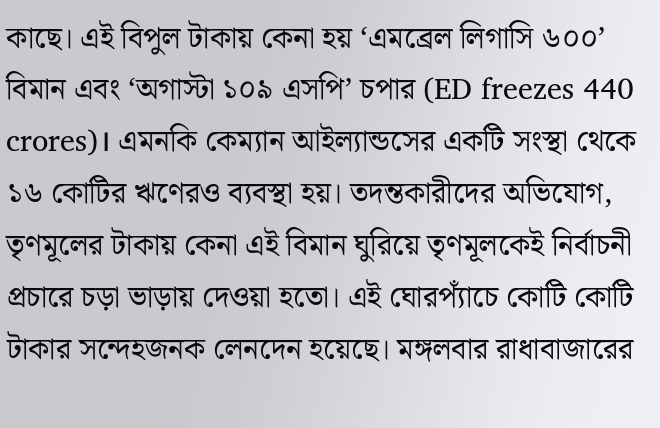কাছে। এই বিপুল টাকায় কেনা হয় ‘এমব্রেল লিগাসি ৬০০’ বিমান এবং ‘অগাস্টা ১০৯ এসপি’ চপার (ED freezes 440 crores)। এমনকি কেম্যান আইল্যান্ডসের একটি সংস্থা থেকে ১৬ কোটির ঋণেরও ব্যবস্থা হয়। তদন্তকারীদের অভিযোগ, তৃণমূলের টাকায় কেনা এই বিমান ঘুরিয়ে তৃণমূলকেই নির্বাচনী প্রচারে চড়া ভাড়ায় দেওয়া হতো। এই ঘোরপ্যাঁচে কোটি কোটি টাকার সন্দেহজনক লেনদেন হয়েছে। মঙ্গলবার রাধাবাজারের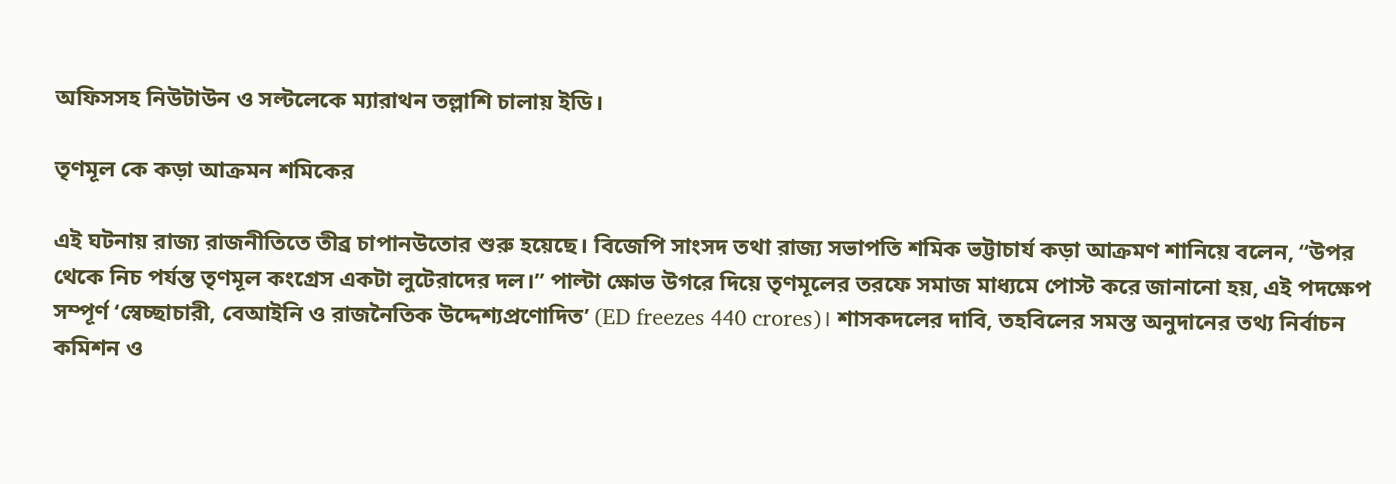অফিসসহ নিউটাউন ও সল্টলেকে ম্যারাথন তল্লাশি চালায় ইডি।

তৃণমূল কে কড়া আক্রমন শমিকের

এই ঘটনায় রাজ্য রাজনীতিতে তীব্র চাপানউতোর শুরু হয়েছে। বিজেপি সাংসদ তথা রাজ্য সভাপতি শমিক ভট্টাচার্য কড়া আক্রমণ শানিয়ে বলেন, “উপর থেকে নিচ পর্যন্ত তৃণমূল কংগ্রেস একটা লুটেরাদের দল।” পাল্টা ক্ষোভ উগরে দিয়ে তৃণমূলের তরফে সমাজ মাধ্যমে পোস্ট করে জানানো হয়, এই পদক্ষেপ সম্পূর্ণ ‘স্বেচ্ছাচারী, বেআইনি ও রাজনৈতিক উদ্দেশ্যপ্রণোদিত’ (ED freezes 440 crores)। শাসকদলের দাবি, তহবিলের সমস্ত অনুদানের তথ্য নির্বাচন কমিশন ও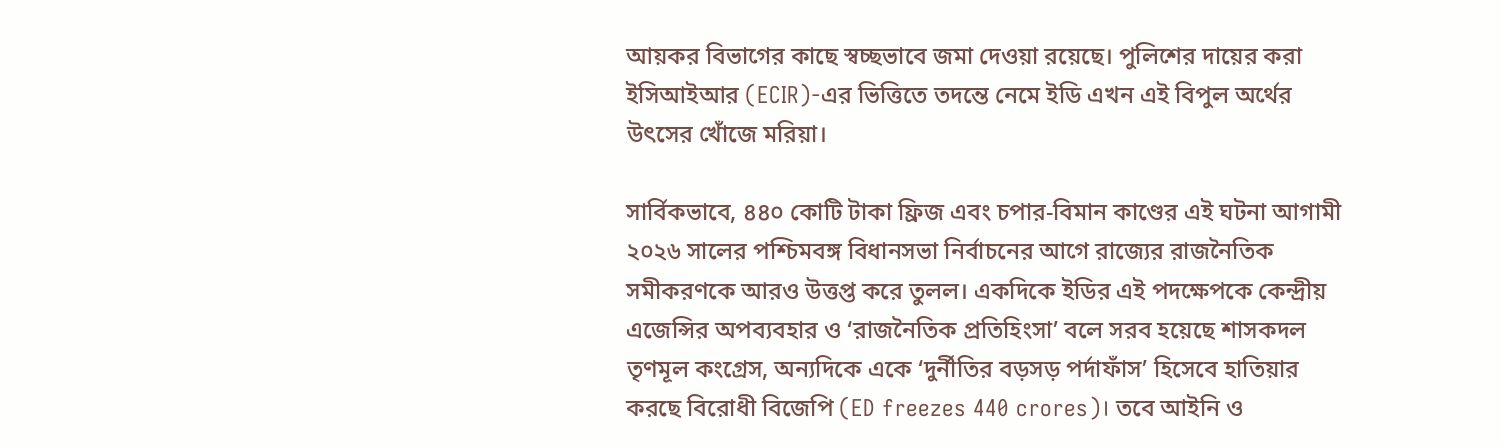আয়কর বিভাগের কাছে স্বচ্ছভাবে জমা দেওয়া রয়েছে। পুলিশের দায়ের করা ইসিআইআর (ECIR)-এর ভিত্তিতে তদন্তে নেমে ইডি এখন এই বিপুল অর্থের উৎসের খোঁজে মরিয়া।

সার্বিকভাবে, ৪৪০ কোটি টাকা ফ্রিজ এবং চপার-বিমান কাণ্ডের এই ঘটনা আগামী ২০২৬ সালের পশ্চিমবঙ্গ বিধানসভা নির্বাচনের আগে রাজ্যের রাজনৈতিক সমীকরণকে আরও উত্তপ্ত করে তুলল। একদিকে ইডির এই পদক্ষেপকে কেন্দ্রীয় এজেন্সির অপব্যবহার ও ‘রাজনৈতিক প্রতিহিংসা’ বলে সরব হয়েছে শাসকদল তৃণমূল কংগ্রেস, অন্যদিকে একে ‘দুর্নীতির বড়সড় পর্দাফাঁস’ হিসেবে হাতিয়ার করছে বিরোধী বিজেপি (ED freezes 440 crores)। তবে আইনি ও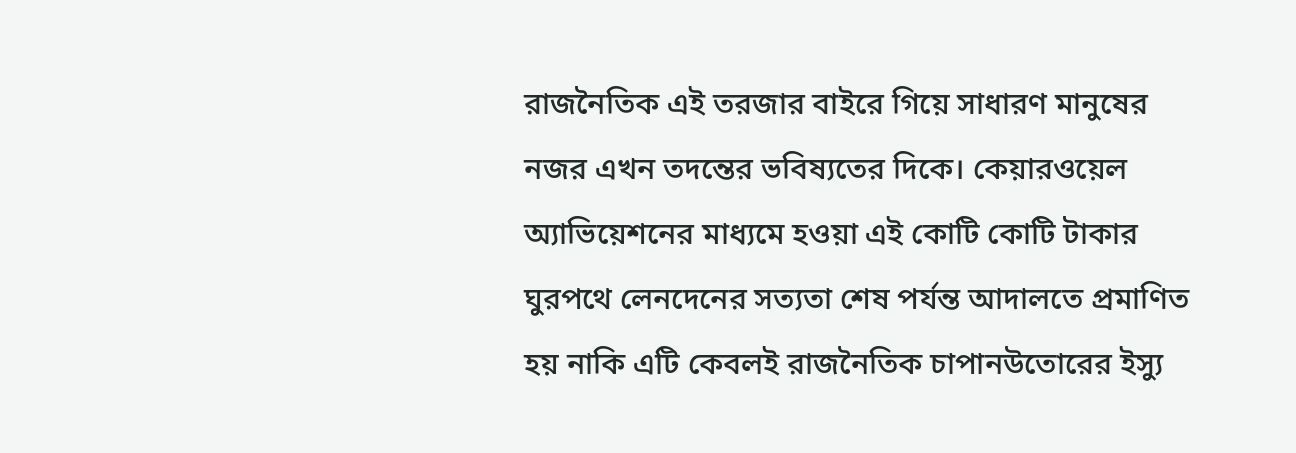রাজনৈতিক এই তরজার বাইরে গিয়ে সাধারণ মানুষের নজর এখন তদন্তের ভবিষ্যতের দিকে। কেয়ারওয়েল অ্যাভিয়েশনের মাধ্যমে হওয়া এই কোটি কোটি টাকার ঘুরপথে লেনদেনের সত্যতা শেষ পর্যন্ত আদালতে প্রমাণিত হয় নাকি এটি কেবলই রাজনৈতিক চাপানউতোরের ইস্যু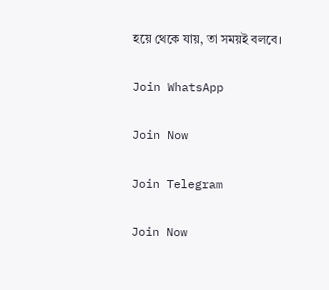হয়ে থেকে যায়, তা সময়ই বলবে।

Join WhatsApp

Join Now

Join Telegram

Join Now